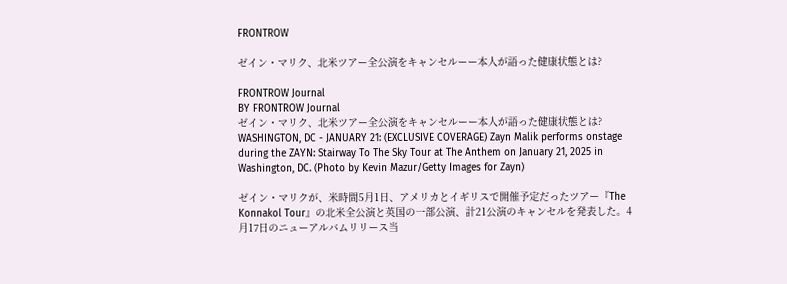FRONTROW

ゼイン・マリク、北米ツアー全公演をキャンセルーー本人が語った健康状態とは?

FRONTROW Journal
BY FRONTROW Journal
ゼイン・マリク、北米ツアー全公演をキャンセルーー本人が語った健康状態とは?
WASHINGTON, DC - JANUARY 21: (EXCLUSIVE COVERAGE) Zayn Malik performs onstage during the ZAYN: Stairway To The Sky Tour at The Anthem on January 21, 2025 in Washington, DC. (Photo by Kevin Mazur/Getty Images for Zayn)

ゼイン・マリクが、米時間5月1日、アメリカとイギリスで開催予定だったツアー『The Konnakol Tour』の北米全公演と英国の一部公演、計21公演のキャンセルを発表した。4月17日のニューアルバムリリース当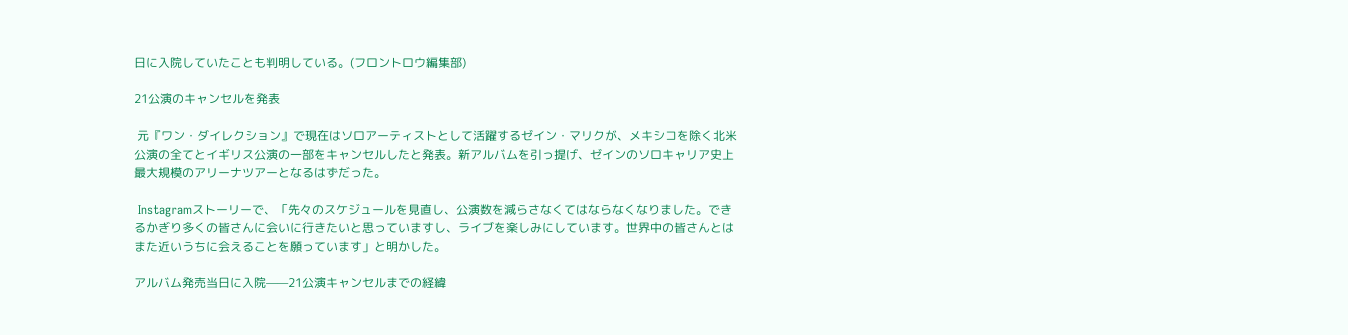日に入院していたことも判明している。(フロントロウ編集部)

21公演のキャンセルを発表

 元『ワン・ダイレクション』で現在はソロアーティストとして活躍するゼイン・マリクが、メキシコを除く北米公演の全てとイギリス公演の一部をキャンセルしたと発表。新アルバムを引っ提げ、ゼインのソロキャリア史上最大規模のアリーナツアーとなるはずだった。

 Instagramストーリーで、「先々のスケジュールを見直し、公演数を減らさなくてはならなくなりました。できるかぎり多くの皆さんに会いに行きたいと思っていますし、ライブを楽しみにしています。世界中の皆さんとはまた近いうちに会えることを願っています」と明かした。

アルバム発売当日に入院——21公演キャンセルまでの経緯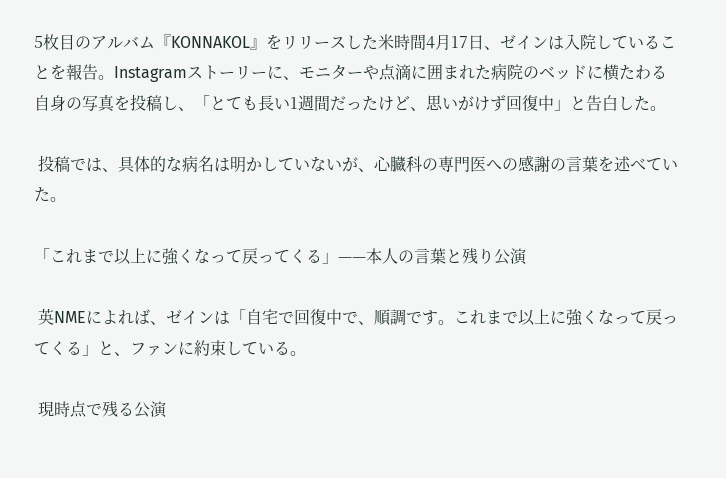5枚目のアルバム『KONNAKOL』をリリースした米時間4月17日、ゼインは入院していることを報告。Instagramストーリーに、モニターや点滴に囲まれた病院のベッドに横たわる自身の写真を投稿し、「とても長い1週間だったけど、思いがけず回復中」と告白した。

 投稿では、具体的な病名は明かしていないが、心臓科の専門医への感謝の言葉を述べていた。

「これまで以上に強くなって戻ってくる」——本人の言葉と残り公演

 英NMEによれば、ゼインは「自宅で回復中で、順調です。これまで以上に強くなって戻ってくる」と、ファンに約束している。

 現時点で残る公演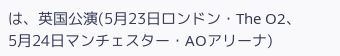は、英国公演(5月23日ロンドン・The O2、5月24日マンチェスター・AOアリーナ)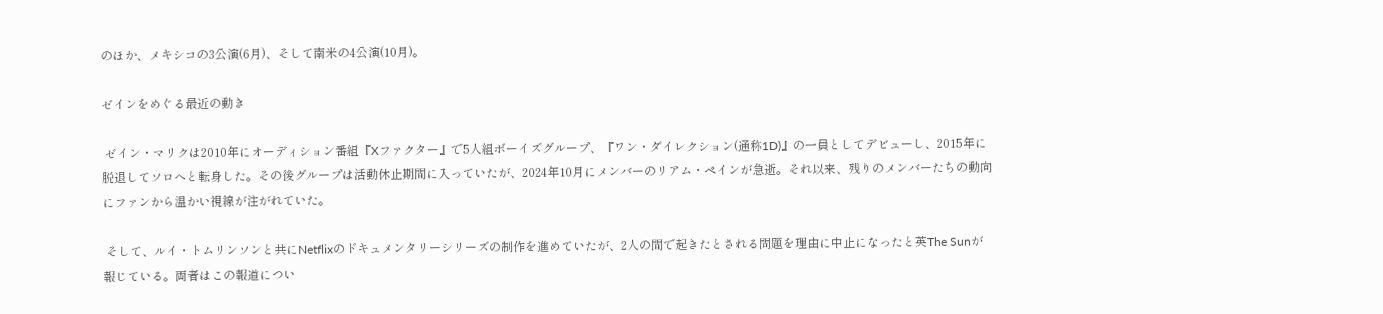のほか、メキシコの3公演(6月)、そして南米の4公演(10月)。

ゼインをめぐる最近の動き

 ゼイン・マリクは2010年にオーディション番組『Xファクター』で5人組ボーイズグループ、『ワン・ダイレクション(通称1D)』の一員としてデビューし、2015年に脱退してソロへと転身した。その後グループは活動休止期間に入っていたが、2024年10月にメンバーのリアム・ペインが急逝。それ以来、残りのメンバーたちの動向にファンから温かい視線が注がれていた。

 そして、ルイ・トムリンソンと共にNetflixのドキュメンタリーシリーズの制作を進めていたが、2人の間で起きたとされる問題を理由に中止になったと英The Sunが報じている。両者はこの報道につい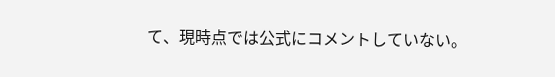て、現時点では公式にコメントしていない。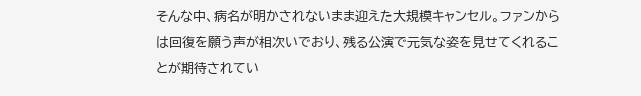そんな中、病名が明かされないまま迎えた大規模キャンセル。ファンからは回復を願う声が相次いでおり、残る公演で元気な姿を見せてくれることが期待されてい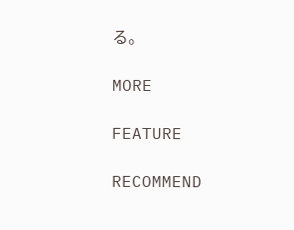る。

MORE

FEATURE

RECOMMEND